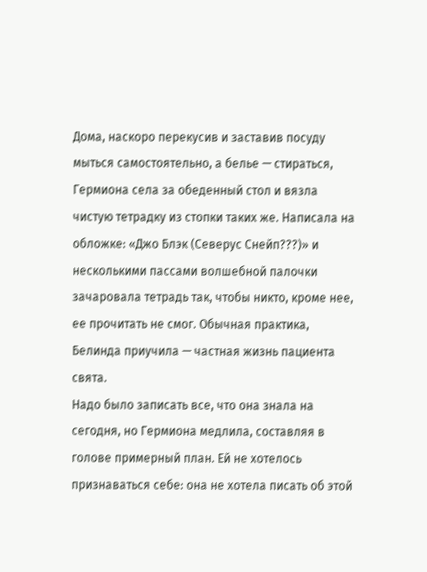Дома, наскоро перекусив и заставив посуду мыться самостоятельно, а белье — стираться, Гермиона села за обеденный стол и вязла чистую тетрадку из стопки таких же. Написала на обложке: «Джо Блэк (Северус Снейп???)» и несколькими пассами волшебной палочки зачаровала тетрадь так, чтобы никто, кроме нее, ее прочитать не смог. Обычная практика, Белинда приучила — частная жизнь пациента свята.
Надо было записать все, что она знала на сегодня, но Гермиона медлила, составляя в голове примерный план. Ей не хотелось признаваться себе: она не хотела писать об этой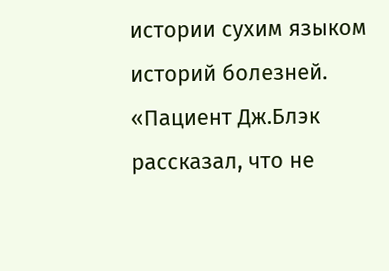истории сухим языком историй болезней. «Пациент Дж.Блэк рассказал, что не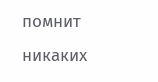помнит никаких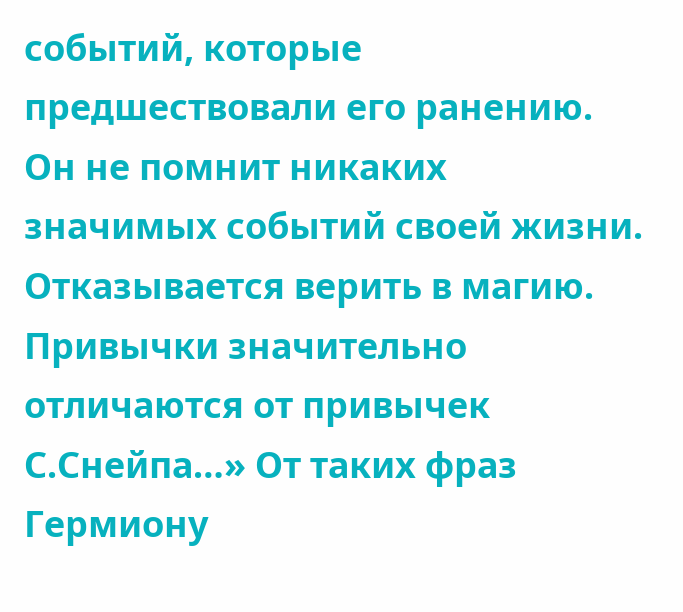событий, которые предшествовали его ранению. Он не помнит никаких значимых событий своей жизни. Отказывается верить в магию. Привычки значительно отличаются от привычек С.Снейпа…» От таких фраз Гермиону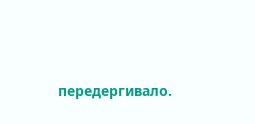передергивало.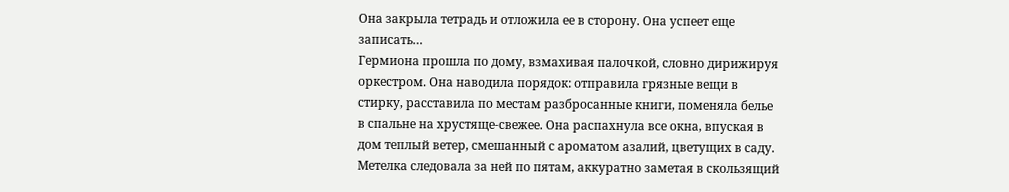Она закрыла тетрадь и отложила ее в сторону. Она успеет еще записать…
Гермиона прошла по дому, взмахивая палочкой, словно дирижируя оркестром. Она наводила порядок: отправила грязные вещи в стирку, расставила по местам разбросанные книги, поменяла белье в спальне на хрустяще-свежее. Она распахнула все окна, впуская в дом теплый ветер, смешанный с ароматом азалий, цветущих в саду. Метелка следовала за ней по пятам, аккуратно заметая в скользящий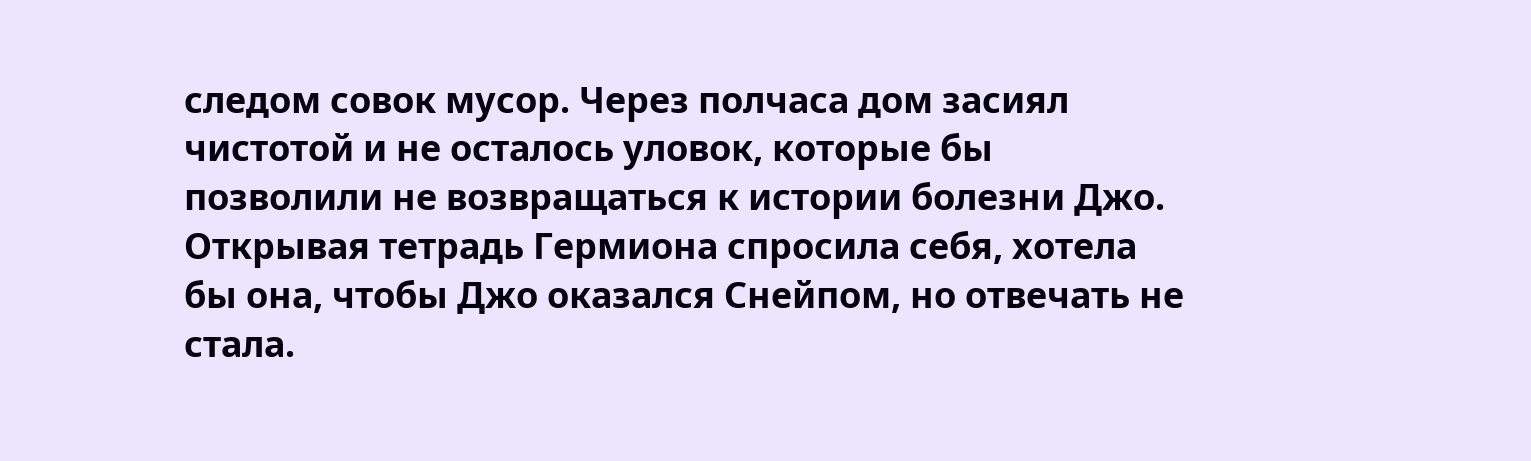следом совок мусор. Через полчаса дом засиял чистотой и не осталось уловок, которые бы позволили не возвращаться к истории болезни Джо.
Открывая тетрадь Гермиона спросила себя, хотела бы она, чтобы Джо оказался Снейпом, но отвечать не стала.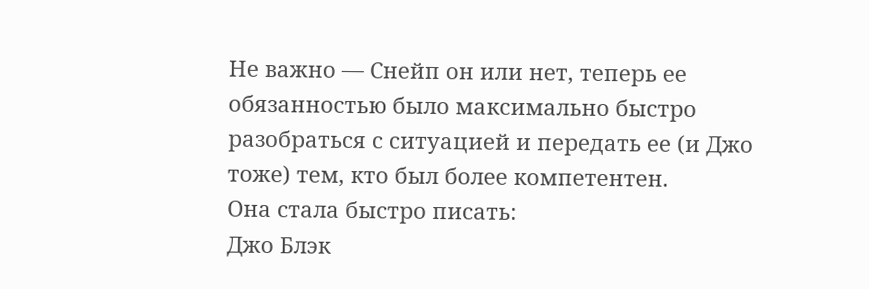Не важно — Снейп он или нет, теперь ее обязанностью было максимально быстро разобраться с ситуацией и передать ее (и Джо тоже) тем, кто был более компетентен.
Она стала быстро писать:
Джо Блэк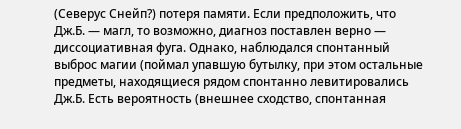(Северус Снейп?) потеря памяти. Если предположить, что Дж.Б. — магл, то возможно, диагноз поставлен верно — диссоциативная фуга. Однако, наблюдался спонтанный выброс магии (поймал упавшую бутылку, при этом остальные предметы, находящиеся рядом спонтанно левитировались Дж.Б. Есть вероятность (внешнее сходство, спонтанная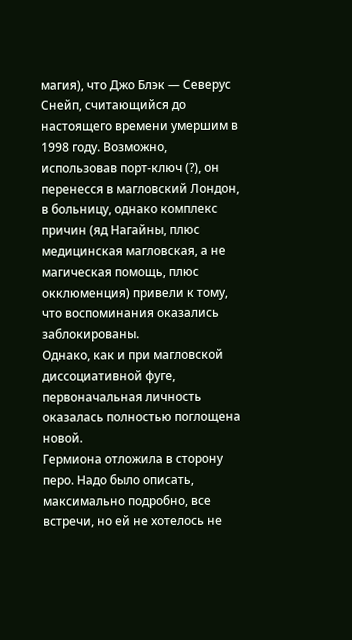магия), что Джо Блэк — Северус Снейп, считающийся до настоящего времени умершим в 1998 году. Возможно, использовав порт-ключ (?), он перенесся в магловский Лондон, в больницу, однако комплекс причин (яд Нагайны, плюс медицинская магловская, а не магическая помощь, плюс окклюменция) привели к тому, что воспоминания оказались заблокированы.
Однако, как и при магловской диссоциативной фуге, первоначальная личность оказалась полностью поглощена новой.
Гермиона отложила в сторону перо. Надо было описать, максимально подробно, все встречи, но ей не хотелось не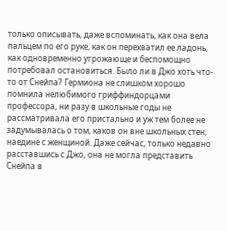только описывать, даже вспоминать, как она вела пальцем по его руке, как он перехватил ее ладонь, как одновременно угрожающе и беспомощно потребовал остановиться. Было ли в Джо хоть что-то от Снейпа? Гермиона не слишком хорошо помнила нелюбимого гриффиндорцами профессора, ни разу в школьные годы не рассматривала его пристально и уж тем более не задумывалась о том, каков он вне школьных стен, наедине с женщиной. Даже сейчас, только недавно расставшись с Джо, она не могла представить Снейпа в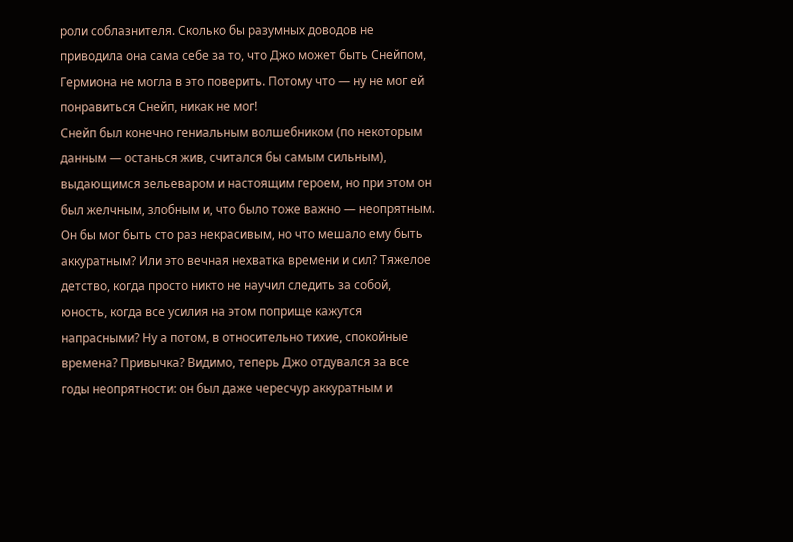роли соблазнителя. Сколько бы разумных доводов не приводила она сама себе за то, что Джо может быть Снейпом, Гермиона не могла в это поверить. Потому что — ну не мог ей понравиться Снейп, никак не мог!
Снейп был конечно гениальным волшебником (по некоторым данным — останься жив, считался бы самым сильным), выдающимся зельеваром и настоящим героем, но при этом он был желчным, злобным и, что было тоже важно — неопрятным. Он бы мог быть сто раз некрасивым, но что мешало ему быть аккуратным? Или это вечная нехватка времени и сил? Тяжелое детство, когда просто никто не научил следить за собой, юность, когда все усилия на этом поприще кажутся напрасными? Ну а потом, в относительно тихие, спокойные времена? Привычка? Видимо, теперь Джо отдувался за все годы неопрятности: он был даже чересчур аккуратным и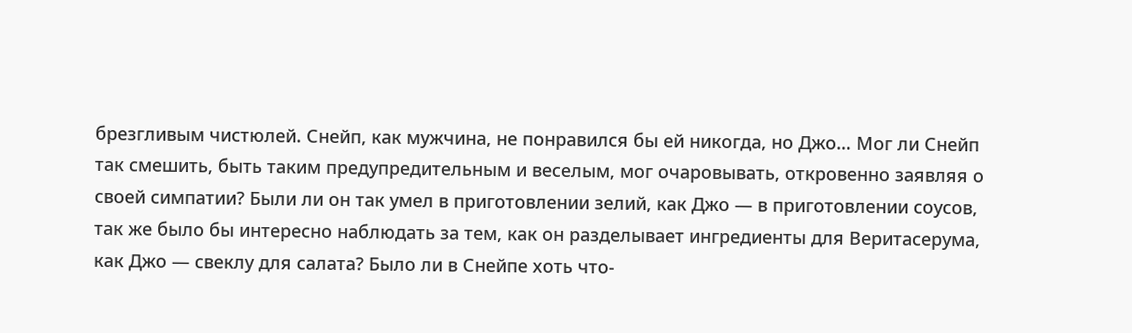брезгливым чистюлей. Снейп, как мужчина, не понравился бы ей никогда, но Джо… Мог ли Снейп так смешить, быть таким предупредительным и веселым, мог очаровывать, откровенно заявляя о своей симпатии? Были ли он так умел в приготовлении зелий, как Джо — в приготовлении соусов, так же было бы интересно наблюдать за тем, как он разделывает ингредиенты для Веритасерума, как Джо — свеклу для салата? Было ли в Снейпе хоть что-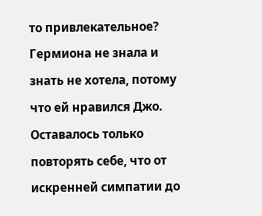то привлекательное? Гермиона не знала и знать не хотела, потому что ей нравился Джо. Оставалось только повторять себе, что от искренней симпатии до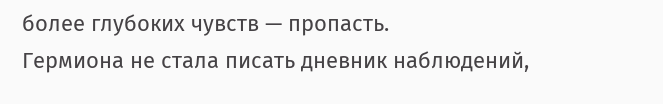более глубоких чувств — пропасть.
Гермиона не стала писать дневник наблюдений,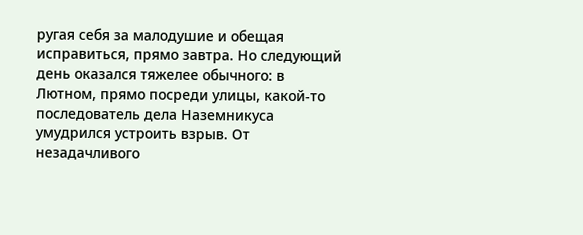ругая себя за малодушие и обещая исправиться, прямо завтра. Но следующий день оказался тяжелее обычного: в Лютном, прямо посреди улицы, какой-то последователь дела Наземникуса умудрился устроить взрыв. От незадачливого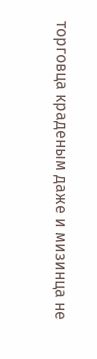торговца краденым даже и мизинца не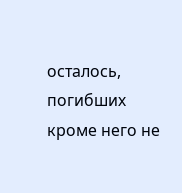осталось, погибших кроме него не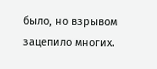было, но взрывом зацепило многих.